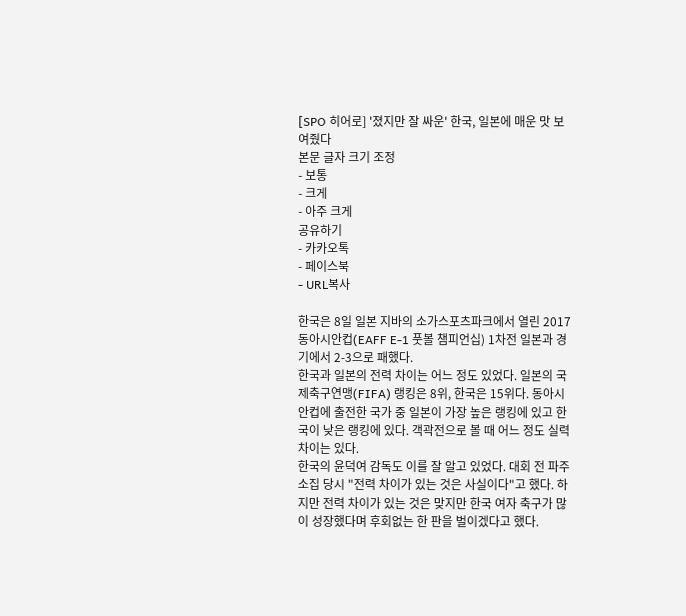[SPO 히어로] '졌지만 잘 싸운' 한국, 일본에 매운 맛 보여줬다
본문 글자 크기 조정
- 보통
- 크게
- 아주 크게
공유하기
- 카카오톡
- 페이스북
- URL복사

한국은 8일 일본 지바의 소가스포츠파크에서 열린 2017 동아시안컵(EAFF E-1 풋볼 챔피언십) 1차전 일본과 경기에서 2-3으로 패했다.
한국과 일본의 전력 차이는 어느 정도 있었다. 일본의 국제축구연맹(FIFA) 랭킹은 8위, 한국은 15위다. 동아시안컵에 출전한 국가 중 일본이 가장 높은 랭킹에 있고 한국이 낮은 랭킹에 있다. 객곽전으로 볼 때 어느 정도 실력 차이는 있다.
한국의 윤덕여 감독도 이를 잘 알고 있었다. 대회 전 파주 소집 당시 "전력 차이가 있는 것은 사실이다"고 했다. 하지만 전력 차이가 있는 것은 맞지만 한국 여자 축구가 많이 성장했다며 후회없는 한 판을 벌이겠다고 했다.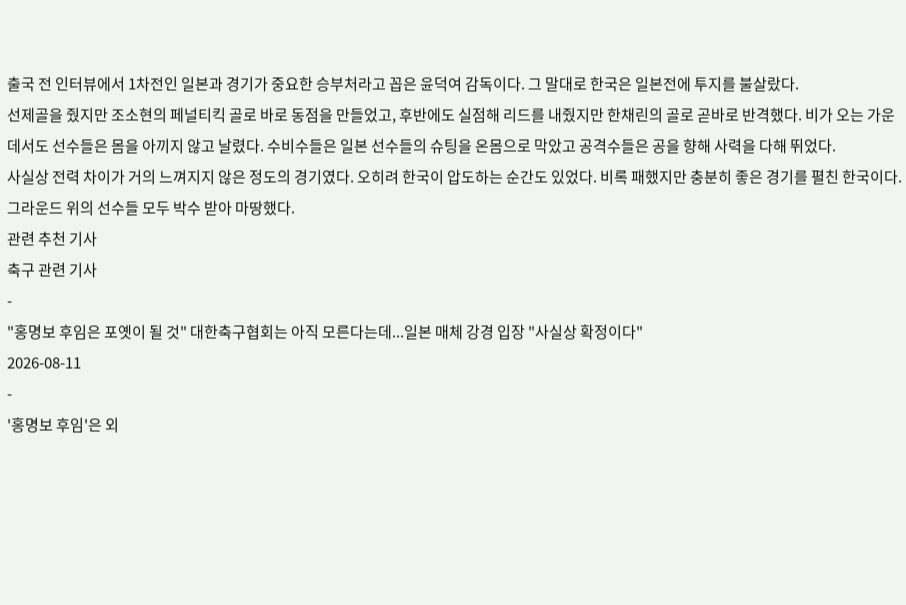출국 전 인터뷰에서 1차전인 일본과 경기가 중요한 승부처라고 꼽은 윤덕여 감독이다. 그 말대로 한국은 일본전에 투지를 불살랐다.
선제골을 줬지만 조소현의 페널티킥 골로 바로 동점을 만들었고, 후반에도 실점해 리드를 내줬지만 한채린의 골로 곧바로 반격했다. 비가 오는 가운데서도 선수들은 몸을 아끼지 않고 날렸다. 수비수들은 일본 선수들의 슈팅을 온몸으로 막았고 공격수들은 공을 향해 사력을 다해 뛰었다.
사실상 전력 차이가 거의 느껴지지 않은 정도의 경기였다. 오히려 한국이 압도하는 순간도 있었다. 비록 패했지만 충분히 좋은 경기를 펼친 한국이다. 그라운드 위의 선수들 모두 박수 받아 마땅했다.
관련 추천 기사
축구 관련 기사
-
"홍명보 후임은 포옛이 될 것" 대한축구협회는 아직 모른다는데...일본 매체 강경 입장 "사실상 확정이다"
2026-08-11
-
'홍명보 후임'은 외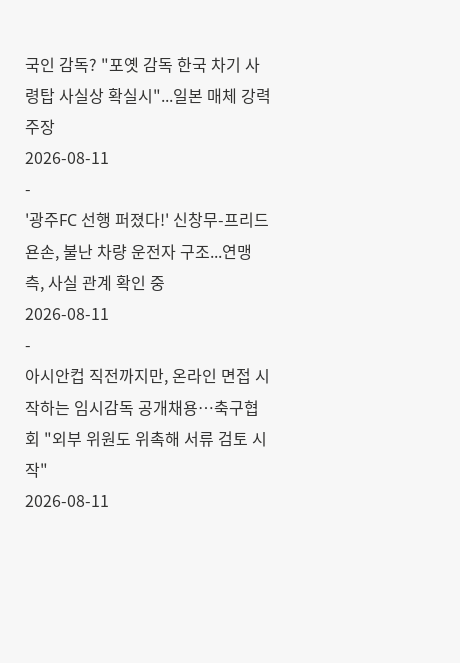국인 감독? "포옛 감독 한국 차기 사령탑 사실상 확실시"...일본 매체 강력 주장
2026-08-11
-
'광주FC 선행 퍼졌다!' 신창무-프리드욘손, 불난 차량 운전자 구조...연맹 측, 사실 관계 확인 중
2026-08-11
-
아시안컵 직전까지만, 온라인 면접 시작하는 임시감독 공개채용…축구협회 "외부 위원도 위촉해 서류 검토 시작"
2026-08-11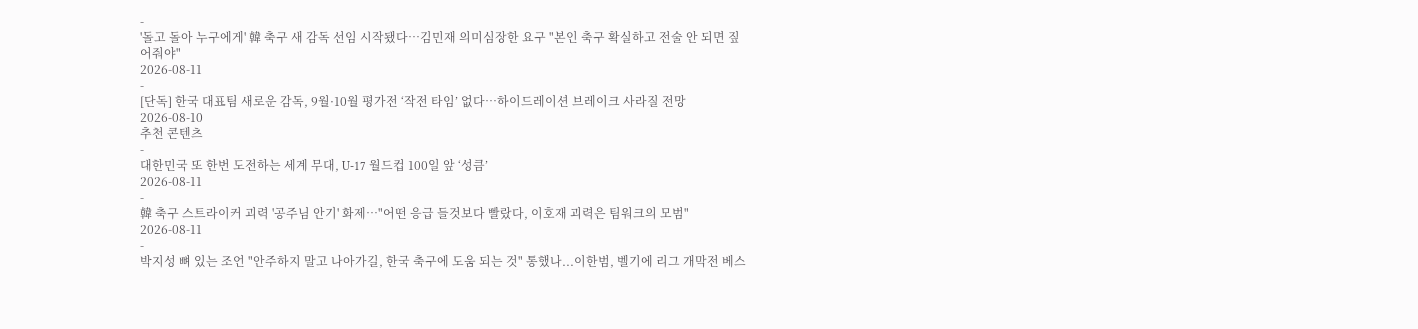-
'돌고 돌아 누구에게' 韓 축구 새 감독 선임 시작됐다…김민재 의미심장한 요구 "본인 축구 확실하고 전술 안 되면 짚어줘야"
2026-08-11
-
[단독] 한국 대표팀 새로운 감독, 9월·10월 평가전 ‘작전 타임’ 없다…하이드레이션 브레이크 사라질 전망
2026-08-10
추천 콘텐츠
-
대한민국 또 한번 도전하는 세계 무대, U-17 월드컵 100일 앞 ‘성큼’
2026-08-11
-
韓 축구 스트라이커 괴력 '공주님 안기' 화제…"어떤 응급 들것보다 빨랐다, 이호재 괴력은 팀워크의 모범"
2026-08-11
-
박지성 뼈 있는 조언 "안주하지 말고 나아가길, 한국 축구에 도움 되는 것" 통했나...이한범, 벨기에 리그 개막전 베스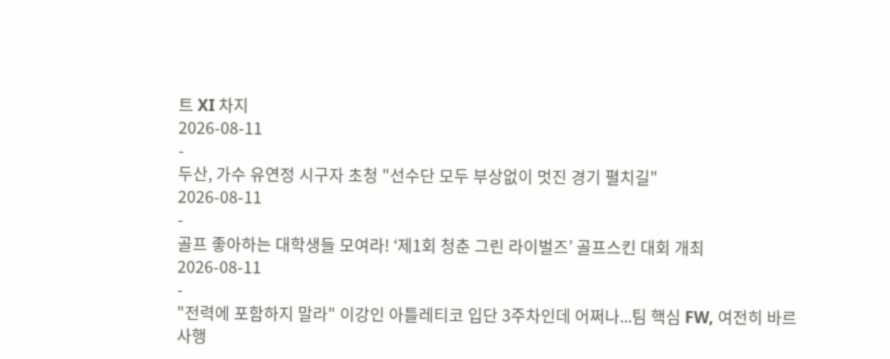트 XI 차지
2026-08-11
-
두산, 가수 유연정 시구자 초청 "선수단 모두 부상없이 멋진 경기 펼치길"
2026-08-11
-
골프 좋아하는 대학생들 모여라! ‘제1회 청춘 그린 라이벌즈’ 골프스킨 대회 개최
2026-08-11
-
"전력에 포함하지 말라" 이강인 아틀레티코 입단 3주차인데 어쩌나...팀 핵심 FW, 여전히 바르사행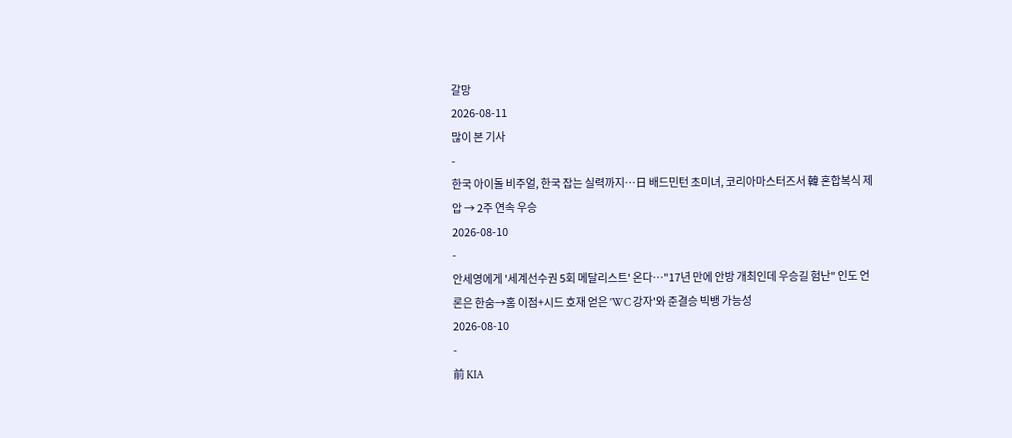갈망
2026-08-11
많이 본 기사
-
한국 아이돌 비주얼, 한국 잡는 실력까지…日 배드민턴 초미녀, 코리아마스터즈서 韓 혼합복식 제압 → 2주 연속 우승
2026-08-10
-
안세영에게 '세계선수권 5회 메달리스트' 온다…"17년 만에 안방 개최인데 우승길 험난" 인도 언론은 한숨→홈 이점+시드 호재 얻은 'WC 강자'와 준결승 빅뱅 가능성
2026-08-10
-
前 KIA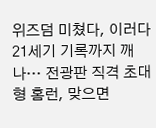위즈덤 미쳤다, 이러다 21세기 기록까지 깨나… 전광판 직격 초대형 홈런, 맞으면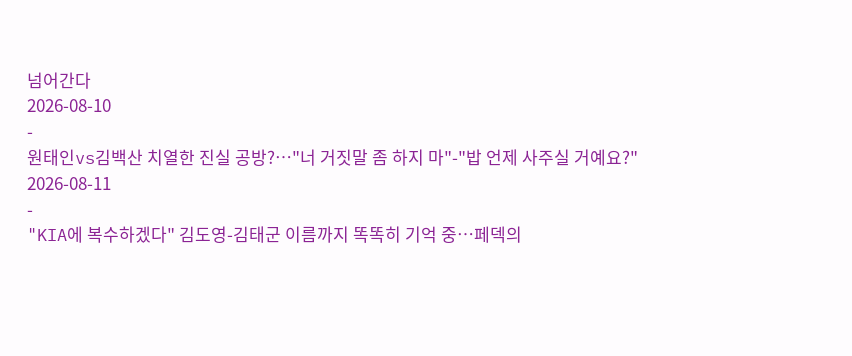넘어간다
2026-08-10
-
원태인vs김백산 치열한 진실 공방?…"너 거짓말 좀 하지 마"-"밥 언제 사주실 거예요?"
2026-08-11
-
"KIA에 복수하겠다" 김도영-김태군 이름까지 똑똑히 기억 중…페덱의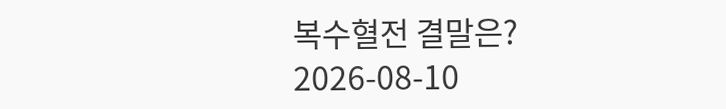복수혈전 결말은?
2026-08-10